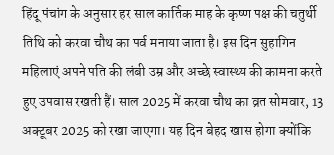हिंदू पंचांग के अनुसार हर साल कार्तिक माह के कृष्ण पक्ष की चतुर्थी तिथि को करवा चौथ का पर्व मनाया जाता है। इस दिन सुहागिन महिलाएं अपने पति की लंबी उम्र और अच्छे स्वास्थ्य की कामना करते हुए उपवास रखती हैं। साल 2025 में करवा चौथ का व्रत सोमवार, 13 अक्टूबर 2025 को रखा जाएगा। यह दिन बेहद खास होगा क्योंकि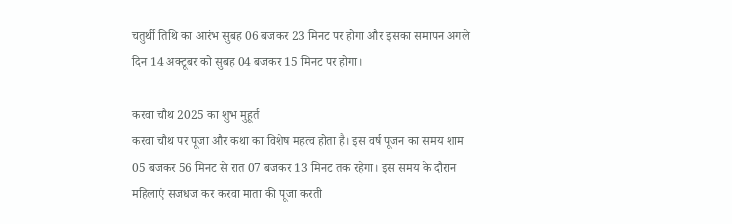चतुर्थी तिथि का आरंभ सुबह 06 बजकर 23 मिनट पर होगा और इसका समापन अगले दिन 14 अक्टूबर को सुबह 04 बजकर 15 मिनट पर होगा।

करवा चौथ 2025 का शुभ मुहूर्त
करवा चौथ पर पूजा और कथा का विशेष महत्व होता है। इस वर्ष पूजन का समय शाम 05 बजकर 56 मिनट से रात 07 बजकर 13 मिनट तक रहेगा। इस समय के दौरान महिलाएं सजधज कर करवा माता की पूजा करती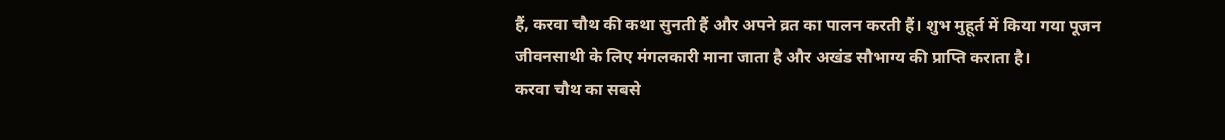हैं, करवा चौथ की कथा सुनती हैं और अपने व्रत का पालन करती हैं। शुभ मुहूर्त में किया गया पूजन जीवनसाथी के लिए मंगलकारी माना जाता है और अखंड सौभाग्य की प्राप्ति कराता है।
करवा चौथ का सबसे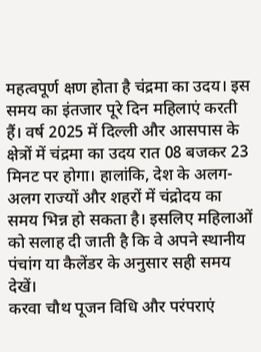महत्वपूर्ण क्षण होता है चंद्रमा का उदय। इस समय का इंतजार पूरे दिन महिलाएं करती हैं। वर्ष 2025 में दिल्ली और आसपास के क्षेत्रों में चंद्रमा का उदय रात 08 बजकर 23 मिनट पर होगा। हालांकि, देश के अलग-अलग राज्यों और शहरों में चंद्रोदय का समय भिन्न हो सकता है। इसलिए महिलाओं को सलाह दी जाती है कि वे अपने स्थानीय पंचांग या कैलेंडर के अनुसार सही समय देखें।
करवा चौथ पूजन विधि और परंपराएं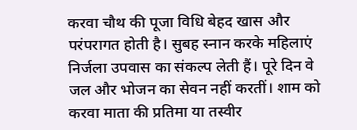करवा चौथ की पूजा विधि बेहद खास और परंपरागत होती है। सुबह स्नान करके महिलाएं निर्जला उपवास का संकल्प लेती हैं। पूरे दिन वे जल और भोजन का सेवन नहीं करतीं। शाम को करवा माता की प्रतिमा या तस्वीर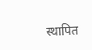स्थापित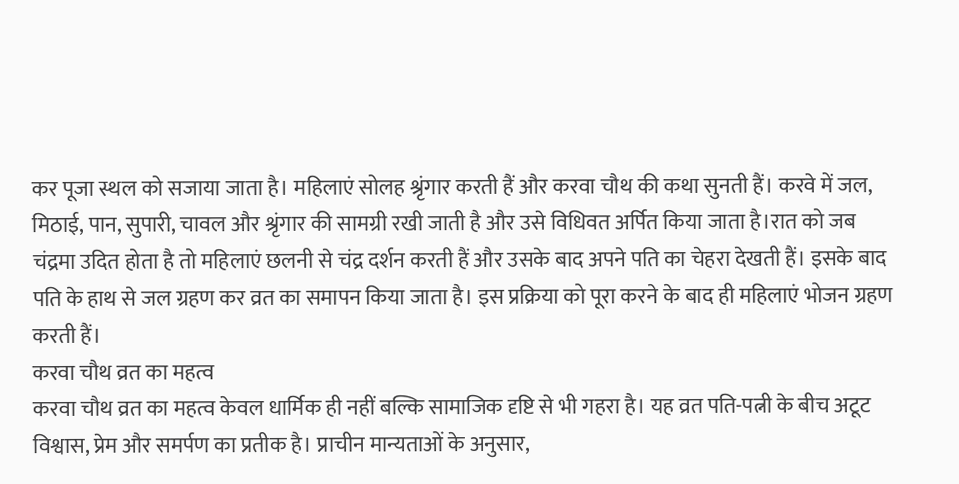कर पूजा स्थल को सजाया जाता है। महिलाएं सोलह श्रृंगार करती हैं और करवा चौथ की कथा सुनती हैं। करवे में जल, मिठाई, पान, सुपारी, चावल और श्रृंगार की सामग्री रखी जाती है और उसे विधिवत अर्पित किया जाता है।रात को जब चंद्रमा उदित होता है तो महिलाएं छलनी से चंद्र दर्शन करती हैं और उसके बाद अपने पति का चेहरा देखती हैं। इसके बाद पति के हाथ से जल ग्रहण कर व्रत का समापन किया जाता है। इस प्रक्रिया को पूरा करने के बाद ही महिलाएं भोजन ग्रहण करती हैं।
करवा चौथ व्रत का महत्व
करवा चौथ व्रत का महत्व केवल धार्मिक ही नहीं बल्कि सामाजिक दृष्टि से भी गहरा है। यह व्रत पति-पत्नी के बीच अटूट विश्वास, प्रेम और समर्पण का प्रतीक है। प्राचीन मान्यताओं के अनुसार,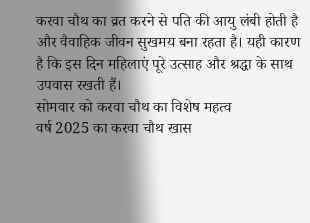करवा चौथ का व्रत करने से पति की आयु लंबी होती है और वैवाहिक जीवन सुखमय बना रहता है। यही कारण है कि इस दिन महिलाएं पूरे उत्साह और श्रद्धा के साथ उपवास रखती हैं।
सोमवार को करवा चौथ का विशेष महत्व
वर्ष 2025 का करवा चौथ खास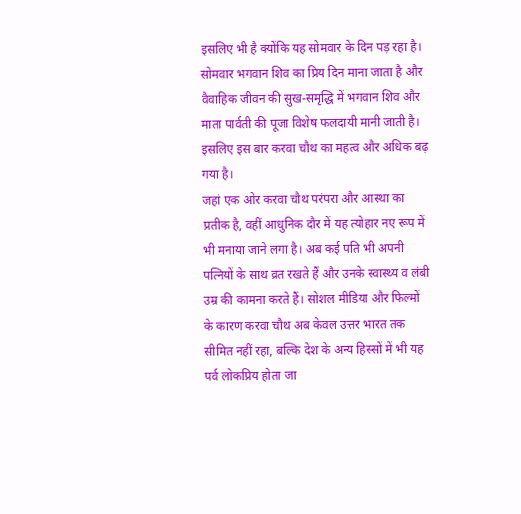इसलिए भी है क्योंकि यह सोमवार के दिन पड़ रहा है। सोमवार भगवान शिव का प्रिय दिन माना जाता है और वैवाहिक जीवन की सुख-समृद्धि में भगवान शिव और माता पार्वती की पूजा विशेष फलदायी मानी जाती है। इसलिए इस बार करवा चौथ का महत्व और अधिक बढ़ गया है।
जहां एक ओर करवा चौथ परंपरा और आस्था का प्रतीक है, वहीं आधुनिक दौर में यह त्योहार नए रूप में भी मनाया जाने लगा है। अब कई पति भी अपनी पत्नियों के साथ व्रत रखते हैं और उनके स्वास्थ्य व लंबी उम्र की कामना करते हैं। सोशल मीडिया और फिल्मों के कारण करवा चौथ अब केवल उत्तर भारत तक सीमित नहीं रहा, बल्कि देश के अन्य हिस्सों में भी यह पर्व लोकप्रिय होता जा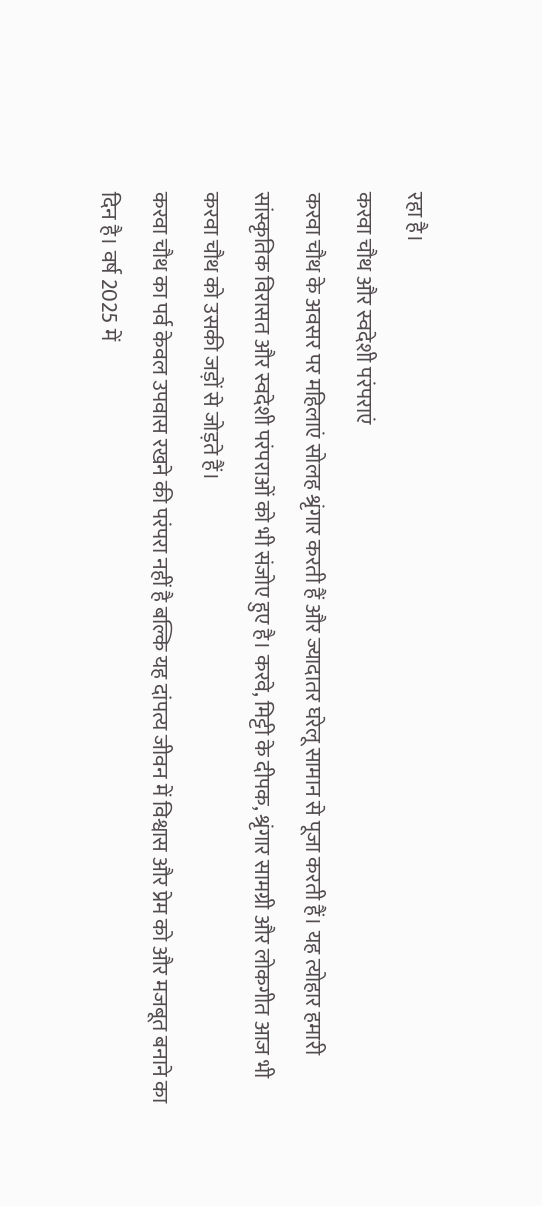रहा है।
करवा चौथ और स्वदेशी परंपराएं
करवा चौथ के अवसर पर महिलाएं सोलह श्रृंगार करती हैं और ज्यादातर घरेलू सामान से पूजा करती हैं। यह त्योहार हमारी सांस्कृतिक विरासत और स्वदेशी परंपराओं को भी संजोए हुए है। करवे, मिट्टी के दीपक, श्रृंगार सामग्री और लोकगीत आज भी करवा चौथ को उसकी जड़ों से जोड़ते हैं।
करवा चौथ का पर्व केवल उपवास रखने की परंपरा नहीं है बल्कि यह दांपत्य जीवन में विश्वास और प्रेम को और मजबूत बनाने का दिन है। वर्ष 2025 में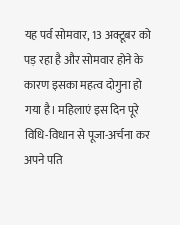यह पर्व सोमवार, 13 अक्टूबर को पड़ रहा है और सोमवार होने के कारण इसका महत्व दोगुना हो गया है। महिलाएं इस दिन पूरे विधि-विधान से पूजा-अर्चना कर अपने पति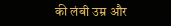की लंबी उम्र और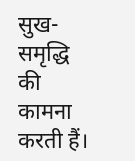सुख-समृद्धि की कामना करती हैं।